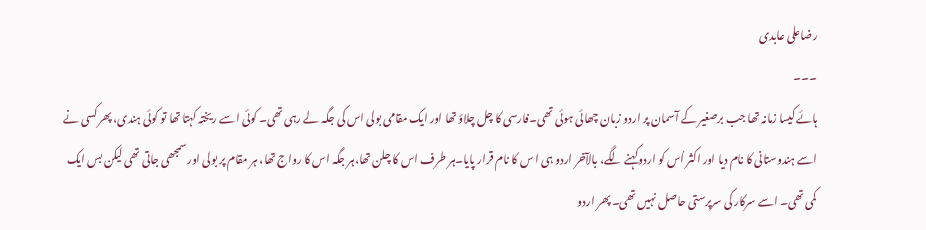رضاعلی عابدی
۔۔۔
ہائے کیسا زمانہ تھا جب برصغیر کے آسمان پر اردو زبان چھائی ہوئی تھی۔فارسی کا چل چلاؤ تھا اور ایک مقامی بولی اس کی جگہ لے رہی تھی۔ کوئی اسے ریختہ کہتا تھا تو کوئی ہندی، پھر کسی نے اسے ہندوستانی کا نام دیا اور اکثر اُس کو اردوکہنے لگے، بالآخر اردو ہی ا س کا نام قرار پایا۔ہر طرف اس کا چلن تھا،ہر جگہ اس کا رواج تھا، ہر مقام پر بولی اور سمجھی جاتی تھی لیکن بس ایک کمی تھی۔ اسے سرکار کی سرپرستی حاصل نہیں تھی۔ پھر اردو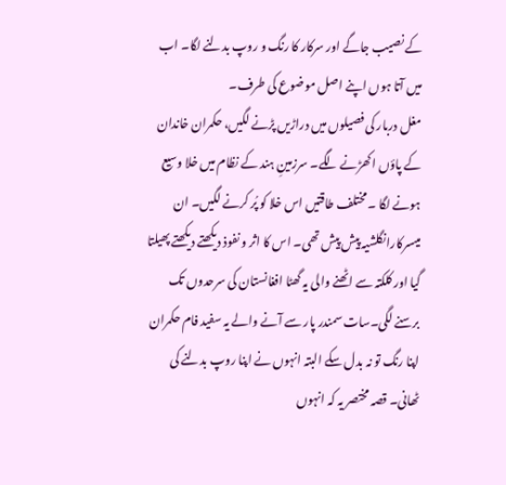کے نصیب جاگے اور سرکار کا رنگ و روپ بدلنے لگا۔ اب میں آتا ہوں اپنے اصل موضوع کی طرف۔
مغل دربار کی فصیلوں میں دراڑیں پڑنے لگیں، حکمران خاندان کے پاؤں اکھڑنے لگے۔ سرزمینِ ہند کے نظام میں خلا وسیع ہونے لگا ۔ مختلف طاقتیں اس خلا کو پُر کرنے لگیں۔ ان میںسرکارانگلشیہ پیش پیش تھی۔ اس کا اثر و نفوذ دیکھتے دیکھتے پھیلتا گیا اور کلکتہ سے اٹھنے والی یہ گھٹا افغانستان کی سرحدوں تک برسنے لگی۔سات سمندر پار سے آنے والے یہ سفید فام حکمران اپنا رنگ تو نہ بدل سکے البتہ انہوں نے اپنا روپ بدلنے کی ٹھانی۔ قصہ مختصر یہ کہ انہوں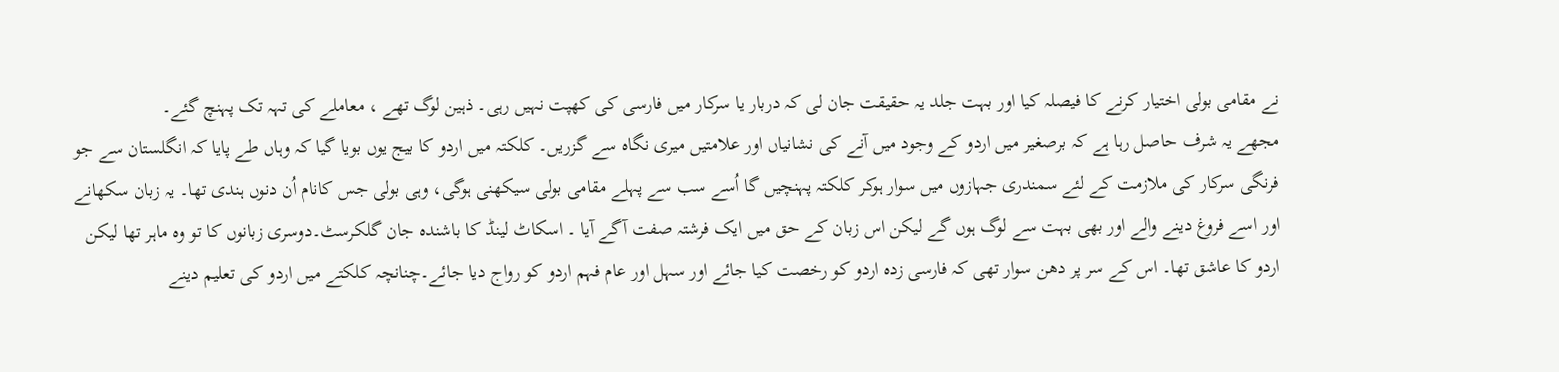نے مقامی بولی اختیار کرنے کا فیصلہ کیا اور بہت جلد یہ حقیقت جان لی کہ دربار یا سرکار میں فارسی کی کھپت نہیں رہی۔ ذہین لوگ تھے ، معاملے کی تہہ تک پہنچ گئے۔
مجھے یہ شرف حاصل رہا ہے کہ برصغیر میں اردو کے وجود میں آنے کی نشانیاں اور علامتیں میری نگاہ سے گزریں۔ کلکتہ میں اردو کا بیج یوں بویا گیا کہ وہاں طے پایا کہ انگلستان سے جو فرنگی سرکار کی ملازمت کے لئے سمندری جہازوں میں سوار ہوکر کلکتہ پہنچیں گا اُسے سب سے پہلے مقامی بولی سیکھنی ہوگی، وہی بولی جس کانام اُن دنوں ہندی تھا۔ یہ زبان سکھانے اور اسے فروغ دینے والے اور بھی بہت سے لوگ ہوں گے لیکن اس زبان کے حق میں ایک فرشتہ صفت آگے آیا ۔ اسکاٹ لینڈ کا باشندہ جان گلکرسٹ۔دوسری زبانوں کا تو وہ ماہر تھا لیکن اردو کا عاشق تھا۔ اس کے سر پر دھن سوار تھی کہ فارسی زدہ اردو کو رخصت کیا جائے اور سہل اور عام فہم اردو کو رواج دیا جائے۔چنانچہ کلکتے میں اردو کی تعلیم دینے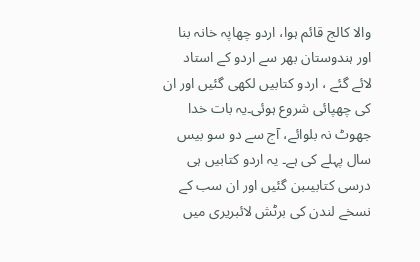والا کالج قائم ہوا، اردو چھاپہ خانہ بنا اور ہندوستان بھر سے اردو کے استاد لائے گئے ، اردو کتابیں لکھی گئیں اور ان کی چھپائی شروع ہوئی۔یہ بات خدا جھوٹ نہ بلوائے، آج سے دو سو بیس سال پہلے کی ہے۔ یہ اردو کتابیں ہی درسی کتابیںبن گئیں اور ان سب کے نسخے لندن کی برٹش لائبریری میں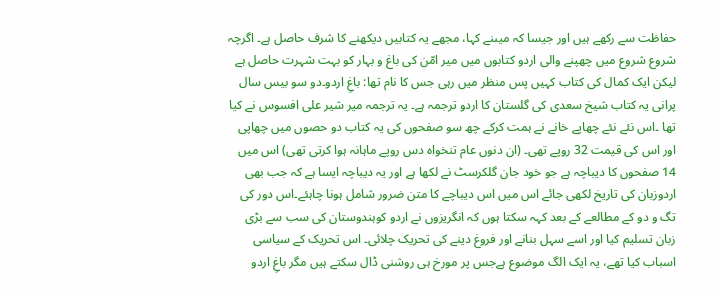حفاظت سے رکھے ہیں اور جیسا کہ میںنے کہا، مجھے یہ کتابیں دیکھنے کا شرف حاصل ہے۔ اگرچہ شروع شروع میں چھپنے والی اردو کتابوں میں میر امّن کی باغ و بہار کو بہت شہرت حاصل ہے لیکن ایک کمال کی کتاب کہیں پس منظر میں رہی جس کا نام تھا: باغِ اردو۔دو سو بیس سال پرانی یہ کتاب شیخ سعدی کی گلستان کا اردو ترجمہ ہے۔ یہ ترجمہ میر شیر علی افسوس نے کیا تھا ۔اس نئے نئے چھاپے خانے نے ہمت کرکے چھ سو صفحوں کی یہ کتاب دو حصوں میں چھاپی اور اس کی قیمت 32 روپے تھی۔ (ان دنوں عام تنخواہ دس روپے ماہانہ ہوا کرتی تھی) اس میں 14 صفحوں کا دیباچہ ہے جو خود جان گلکرسٹ نے لکھا ہے اور یہ دیباچہ ایسا ہے کہ جب بھی اردوزبان کی تاریخ لکھی جائے اس میں اس دیباچے کا متن ضرور شامل ہونا چاہئے۔اس دور کی تگ و دو کے مطالعے کے بعد کہہ سکتا ہوں کہ انگریزوں نے اردو کوہندوستان کی سب سے بڑی زبان تسلیم کیا اور اسے سہل بنانے اور فروغ دینے کی تحریک چلائی۔ اس تحریک کے سیاسی اسباب کیا تھے، یہ ایک الگ موضوع ہےجس پر مورخ ہی روشنی ڈال سکتے ہیں مگر باغِ اردو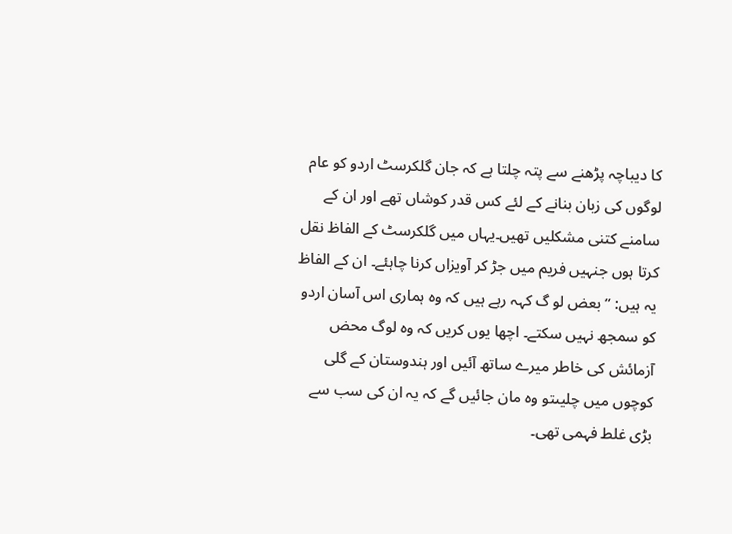کا دیباچہ پڑھنے سے پتہ چلتا ہے کہ جان گلکرسٹ اردو کو عام لوگوں کی زبان بنانے کے لئے کس قدر کوشاں تھے اور ان کے سامنے کتنی مشکلیں تھیں۔یہاں میں گلکرسٹ کے الفاظ نقل کرتا ہوں جنہیں فریم میں جڑ کر آویزاں کرنا چاہئے۔ ان کے الفاظ یہ ہیں: ’’بعض لو گ کہہ رہے ہیں کہ وہ ہماری اس آسان اردو کو سمجھ نہیں سکتے۔ اچھا یوں کریں کہ وہ لوگ محض آزمائش کی خاطر میرے ساتھ آئیں اور ہندوستان کے گلی کوچوں میں چلیںتو وہ مان جائیں گے کہ یہ ان کی سب سے بڑی غلط فہمی تھی۔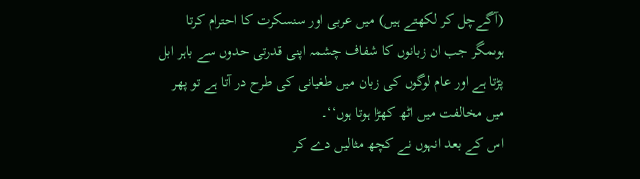(آگےچل کر لکھتے ہیں) میں عربی اور سنسکرت کا احترام کرتا ہوںمگر جب ان زبانوں کا شفاف چشمہ اپنی قدرتی حدوں سے باہر ابل پڑتا ہے اور عام لوگوں کی زبان میں طغیانی کی طرح در آتا ہے تو پھر میں مخالفت میں اٹھ کھڑا ہوتا ہوں‘‘۔
اس کے بعد انہوں نے کچھ مثالیں دے کر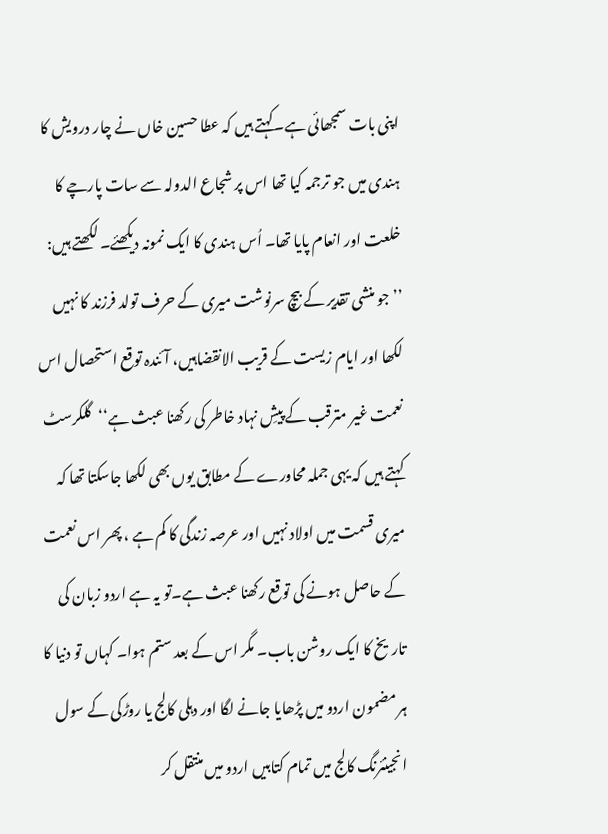اپنی بات سمجھائی ہے۔کہتے ہیں کہ عطا حسین خاں نے چار درویش کا ہندی میں جو ترجمہ کیا تھا اس پر شجاع الدولہ سے سات پارچے کا خلعت اور انعام پایا تھا۔ اُس ہندی کا ایک نمونہ دیکھئے۔ لکھتے ہیں: ’’جو منشی تقدیر کے بیچ سرنوشت میری کے حرف تولد فرزند کا نہیں لکھا اور ایام زیست کے قریب الانقضاہیں، آئندہ توقع استحصال اس نعمت غیر مترقب کے پیشِ نہاد خاطر کی رکھنا عبث ہے‘‘گلکرسٹ کہتے ہیں کہ یہی جملہ محاورے کے مطابق یوں بھی لکھا جاسکتا تھا کہ میری قسمت میں اولاد نہیں اور عرصہ زندگی کا کم ہے ، پھر اس نعمت کے حاصل ہونے کی توقع رکھنا عبث ہے۔تو یہ ہے اردو زبان کی تاریخ کا ایک روشن باب۔ مگر اس کے بعد ستم ہوا۔ کہاں تو دنیا کا ہر مضمون اردو میں پڑھایا جانے لگا اور دہلی کالج یا روڑکی کے سول انجینئرنگ کالج میں تمام کتابیں اردو میں منتقل کر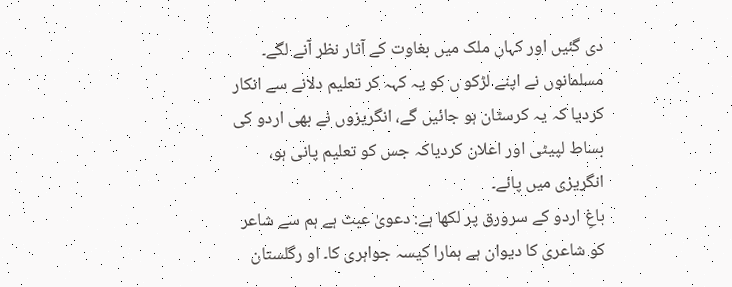دی گئیں اور کہاں ملک میں بغاوت کے آثار نظر آنے لگے۔ مسلمانوں نے اپنے لڑکو ں کو یہ کہہ کر تعلیم دلانے سے انکار کردیا کہ یہ کرسٹان ہو جائیں گے، انگریزوں نے بھی اردو کی بساط لپیٹی اور اعلان کردیاکہ جس کو تعلیم پانی ہو، انگریزی میں پائے۔
باغِ اردو کے سرورق پر لکھا ہے: دعویٰ عبث ہے ہم سے شاعر کو شاعری کا دیوان ہے ہمارا کیسہ جواہری کا۔ او رگلستان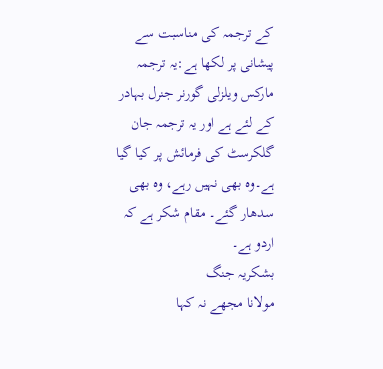کے ترجمہ کی مناسبت سے پیشانی پر لکھا ہے:یہ ترجمہ مارکس ویلزلی گورنر جنرل بہادر کے لئے ہے اور یہ ترجمہ جان گلکرسٹ کی فرمائش پر کیا گیا ہے۔وہ بھی نہیں رہے، وہ بھی سدھار گئے۔ مقام شکر ہے کہ اردو ہے۔
بشکریہ جنگ
مولانا مجھے نہ کہا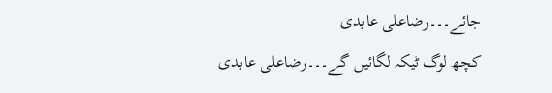جائے۔۔۔رضاعلی عابدی
کچھ لوگ ٹیکہ لگائیں گے۔۔۔رضاعلی عابدی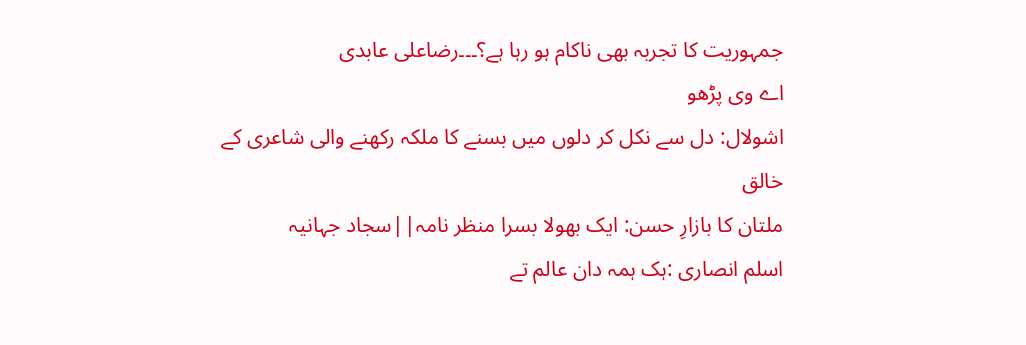جمہوریت کا تجربہ بھی ناکام ہو رہا ہے؟۔۔۔رضاعلی عابدی
اے وی پڑھو
اشولال: دل سے نکل کر دلوں میں بسنے کا ملکہ رکھنے والی شاعری کے خالق
ملتان کا بازارِ حسن: ایک بھولا بسرا منظر نامہ||سجاد جہانیہ
اسلم انصاری :ہک ہمہ دان عالم تے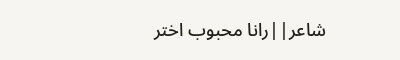شاعر||رانا محبوب اختر